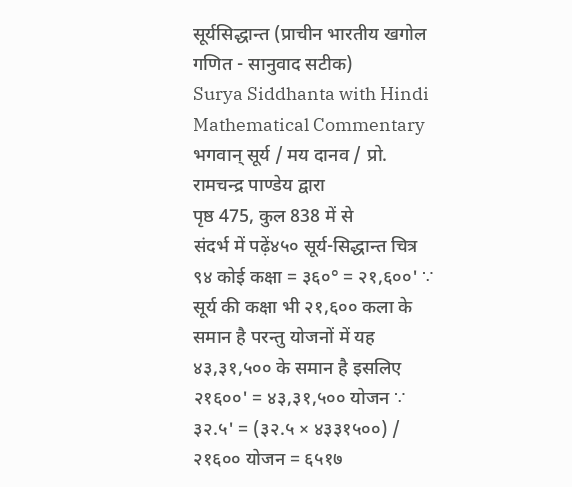सूर्यसिद्धान्त (प्राचीन भारतीय खगोल गणित - सानुवाद सटीक)
Surya Siddhanta with Hindi Mathematical Commentary
भगवान् सूर्य / मय दानव / प्रो. रामचन्द्र पाण्डेय द्वारा
पृष्ठ 475, कुल 838 में से
संदर्भ में पढ़ें४५० सूर्य-सिद्धान्त चित्र ९४ कोई कक्षा = ३६०° = २१,६००' ∵ सूर्य की कक्षा भी २१,६०० कला के समान है परन्तु योजनों में यह ४३,३१,५०० के समान है इसलिए २१६००' = ४३,३१,५०० योजन ∵ ३२.५' = (३२.५ × ४३३१५००) / २१६०० योजन = ६५१७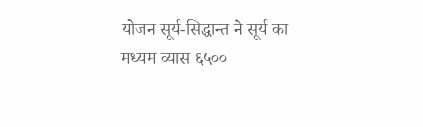योजन सूर्य-सिद्धान्त ने सूर्य का मध्यम व्यास ६५००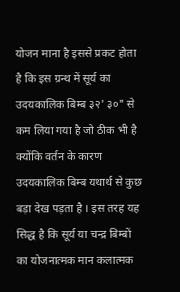योजन माना है इससे प्रकट होता है कि इस ग्रन्थ में सूर्य का उदयकालिक बिम्ब ३२' ३०" से कम लिया गया है जो ठीक भी है क्योंकि वर्तन के कारण उदयकालिक बिम्ब यथार्थ से कुछ बड़ा देख पड़ता है । इस तरह यह सिद्ध है कि सूर्य या चन्द्र बिम्बों का योजनात्मक मान कलात्मक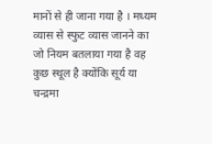मानों से ही जाना गया है । मध्यम व्यास से स्फुट व्यास जानने का जो नियम बतलाया गया है वह कुछ स्थूल है क्योंकि सूर्य या चन्द्रमा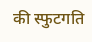की स्फुटगति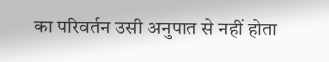का परिवर्तन उसी अनुपात से नहीं होता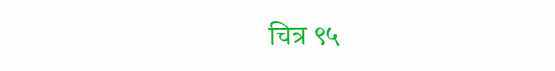चित्र ९५